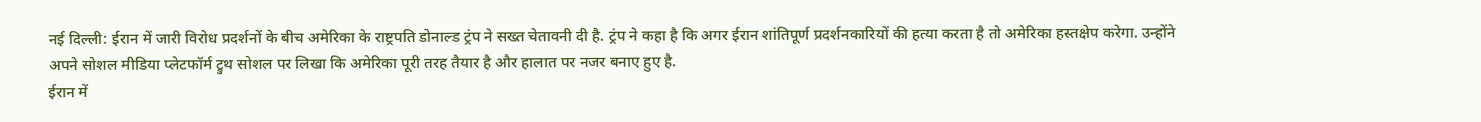नई दिल्ली: ईरान में जारी विरोध प्रदर्शनों के बीच अमेरिका के राष्ट्रपति डोनाल्ड ट्रंप ने सख्त चेतावनी दी है. ट्रंप ने कहा है कि अगर ईरान शांतिपूर्ण प्रदर्शनकारियों की हत्या करता है तो अमेरिका हस्तक्षेप करेगा. उन्होंने अपने सोशल मीडिया प्लेटफॉर्म ट्रुथ सोशल पर लिखा कि अमेरिका पूरी तरह तैयार है और हालात पर नजर बनाए हुए है.
ईरान में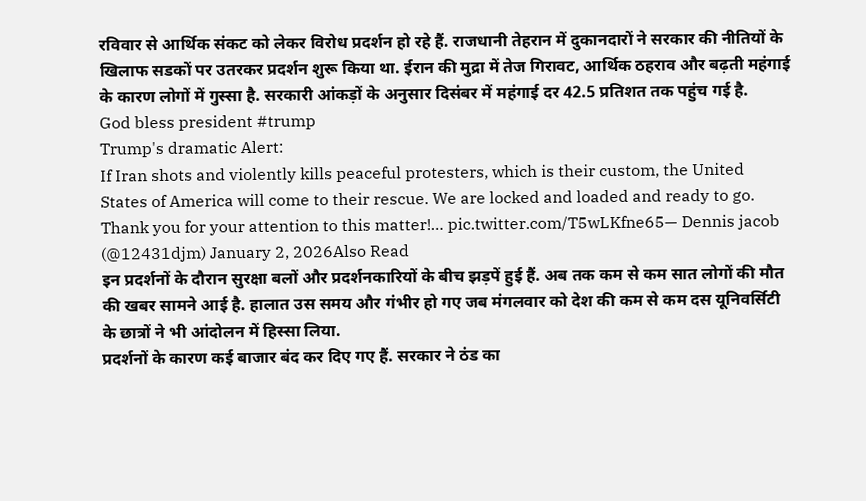रविवार से आर्थिक संकट को लेकर विरोध प्रदर्शन हो रहे हैं. राजधानी तेहरान में दुकानदारों ने सरकार की नीतियों के खिलाफ सडकों पर उतरकर प्रदर्शन शुरू किया था. ईरान की मुद्रा में तेज गिरावट, आर्थिक ठहराव और बढ़ती महंगाई के कारण लोगों में गुस्सा है. सरकारी आंकड़ों के अनुसार दिसंबर में महंगाई दर 42.5 प्रतिशत तक पहुंच गई है.
God bless president #trump
Trump's dramatic Alert:
If Iran shots and violently kills peaceful protesters, which is their custom, the United States of America will come to their rescue. We are locked and loaded and ready to go. Thank you for your attention to this matter!… pic.twitter.com/T5wLKfne65— Dennis jacob (@12431djm) January 2, 2026Also Read
इन प्रदर्शनों के दौरान सुरक्षा बलों और प्रदर्शनकारियों के बीच झड़पें हुई हैं. अब तक कम से कम सात लोगों की मौत की खबर सामने आई है. हालात उस समय और गंभीर हो गए जब मंगलवार को देश की कम से कम दस यूनिवर्सिटी के छात्रों ने भी आंदोलन में हिस्सा लिया.
प्रदर्शनों के कारण कई बाजार बंद कर दिए गए हैं. सरकार ने ठंड का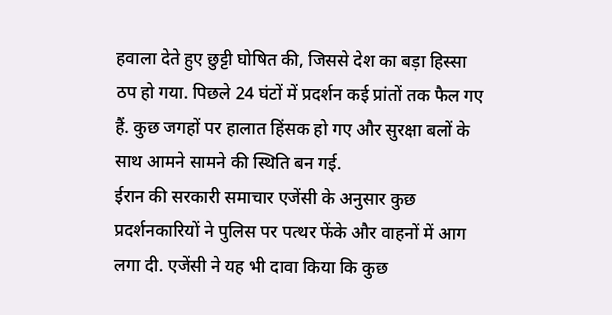हवाला देते हुए छुट्टी घोषित की, जिससे देश का बड़ा हिस्सा ठप हो गया. पिछले 24 घंटों में प्रदर्शन कई प्रांतों तक फैल गए हैं. कुछ जगहों पर हालात हिंसक हो गए और सुरक्षा बलों के साथ आमने सामने की स्थिति बन गई.
ईरान की सरकारी समाचार एजेंसी के अनुसार कुछ प्रदर्शनकारियों ने पुलिस पर पत्थर फेंके और वाहनों में आग लगा दी. एजेंसी ने यह भी दावा किया कि कुछ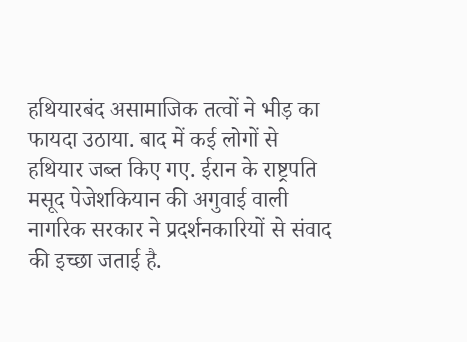हथियारबंद असामाजिक तत्वों ने भीड़ का फायदा उठाया. बाद में कई लोगों से हथियार जब्त किए गए. ईरान के राष्ट्रपति मसूद पेजेशकियान की अगुवाई वाली नागरिक सरकार ने प्रदर्शनकारियों से संवाद की इच्छा जताई है.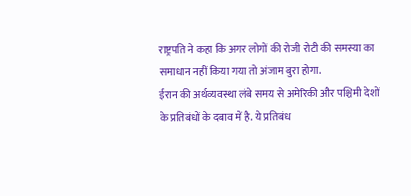राष्ट्रपति ने कहा कि अगर लोगों की रोजी रोटी की समस्या का समाधान नहीं किया गया तो अंजाम बुरा होगा.
ईरान की अर्थव्यवस्था लंबे समय से अमेरिकी और पश्चिमी देशों के प्रतिबंधों के दबाव में है. ये प्रतिबंध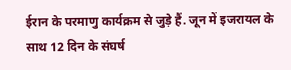ईरान के परमाणु कार्यक्रम से जुड़े हैं. जून में इजरायल के साथ 12 दिन के संघर्ष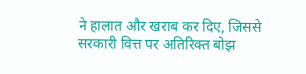ने हालात और खराब कर दिए, जिससे सरकारी वित्त पर अतिरिक्त बोझ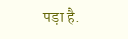पड़ा है.